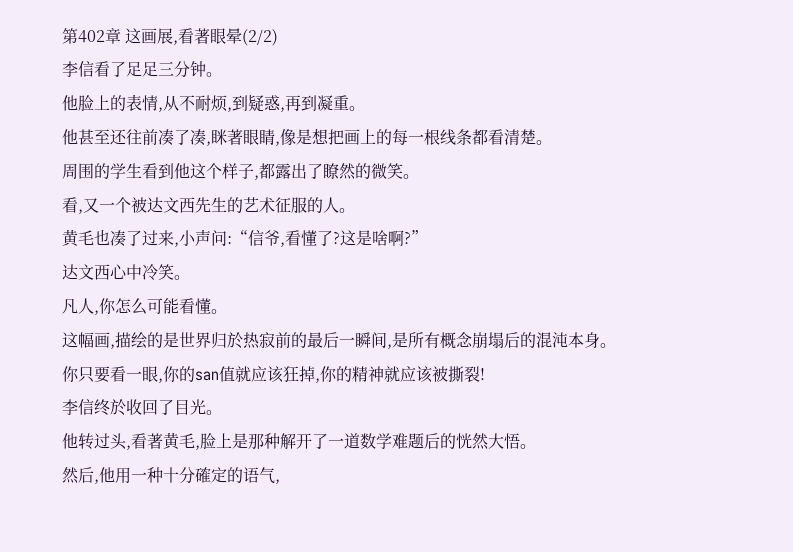第402章 这画展,看著眼晕(2/2)
李信看了足足三分钟。
他脸上的表情,从不耐烦,到疑惑,再到凝重。
他甚至还往前凑了凑,眯著眼睛,像是想把画上的每一根线条都看清楚。
周围的学生看到他这个样子,都露出了瞭然的微笑。
看,又一个被达文西先生的艺术征服的人。
黄毛也凑了过来,小声问:“信爷,看懂了?这是啥啊?”
达文西心中冷笑。
凡人,你怎么可能看懂。
这幅画,描绘的是世界归於热寂前的最后一瞬间,是所有概念崩塌后的混沌本身。
你只要看一眼,你的san值就应该狂掉,你的精神就应该被撕裂!
李信终於收回了目光。
他转过头,看著黄毛,脸上是那种解开了一道数学难题后的恍然大悟。
然后,他用一种十分確定的语气,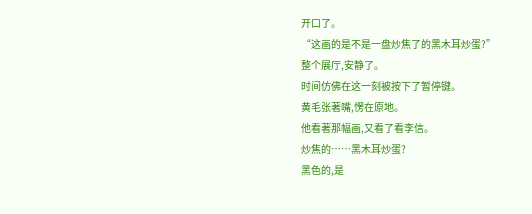开口了。
“这画的是不是一盘炒焦了的黑木耳炒蛋?”
整个展厅,安静了。
时间仿佛在这一刻被按下了暂停键。
黄毛张著嘴,愣在原地。
他看著那幅画,又看了看李信。
炒焦的……黑木耳炒蛋?
黑色的,是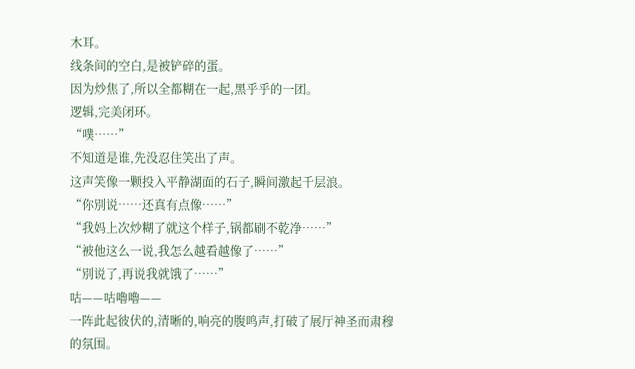木耳。
线条间的空白,是被铲碎的蛋。
因为炒焦了,所以全都糊在一起,黑乎乎的一团。
逻辑,完美闭环。
“噗……”
不知道是谁,先没忍住笑出了声。
这声笑像一颗投入平静湖面的石子,瞬间激起千层浪。
“你別说……还真有点像……”
“我妈上次炒糊了就这个样子,锅都刷不乾净……”
“被他这么一说,我怎么越看越像了……”
“別说了,再说我就饿了……”
咕——咕嚕嚕——
一阵此起彼伏的,清晰的,响亮的腹鸣声,打破了展厅神圣而肃穆的氛围。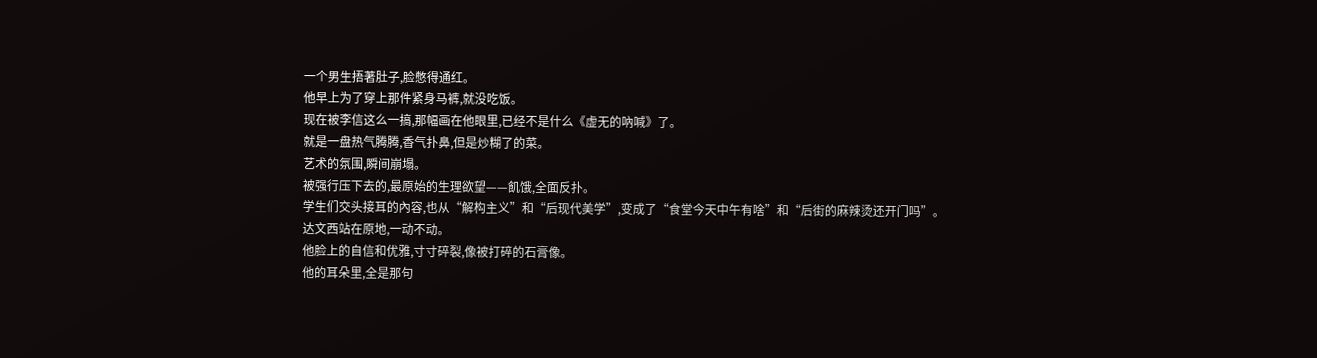一个男生捂著肚子,脸憋得通红。
他早上为了穿上那件紧身马裤,就没吃饭。
现在被李信这么一搞,那幅画在他眼里,已经不是什么《虚无的吶喊》了。
就是一盘热气腾腾,香气扑鼻,但是炒糊了的菜。
艺术的氛围,瞬间崩塌。
被强行压下去的,最原始的生理欲望——飢饿,全面反扑。
学生们交头接耳的內容,也从“解构主义”和“后现代美学”,变成了“食堂今天中午有啥”和“后街的麻辣烫还开门吗”。
达文西站在原地,一动不动。
他脸上的自信和优雅,寸寸碎裂,像被打碎的石膏像。
他的耳朵里,全是那句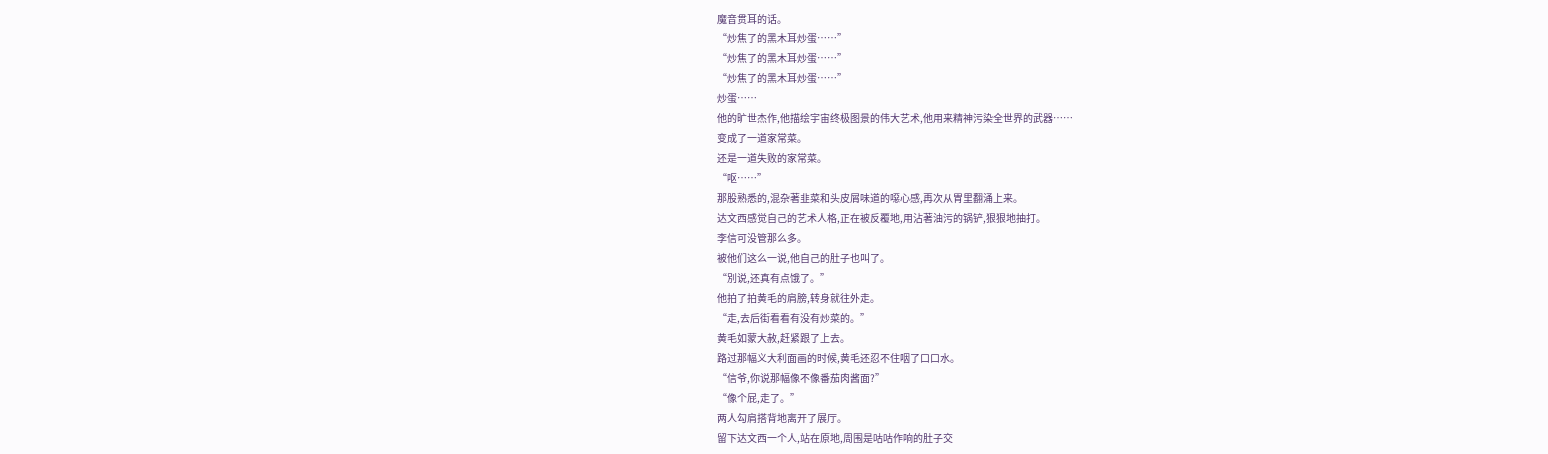魔音贯耳的话。
“炒焦了的黑木耳炒蛋……”
“炒焦了的黑木耳炒蛋……”
“炒焦了的黑木耳炒蛋……”
炒蛋……
他的旷世杰作,他描绘宇宙终极图景的伟大艺术,他用来精神污染全世界的武器……
变成了一道家常菜。
还是一道失败的家常菜。
“呕……”
那股熟悉的,混杂著韭菜和头皮屑味道的噁心感,再次从胃里翻涌上来。
达文西感觉自己的艺术人格,正在被反覆地,用沾著油污的锅铲,狠狠地抽打。
李信可没管那么多。
被他们这么一说,他自己的肚子也叫了。
“別说,还真有点饿了。”
他拍了拍黄毛的肩膀,转身就往外走。
“走,去后街看看有没有炒菜的。”
黄毛如蒙大赦,赶紧跟了上去。
路过那幅义大利面画的时候,黄毛还忍不住咽了口口水。
“信爷,你说那幅像不像番茄肉酱面?”
“像个屁,走了。”
两人勾肩搭背地离开了展厅。
留下达文西一个人,站在原地,周围是咕咕作响的肚子交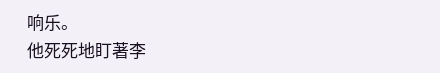响乐。
他死死地盯著李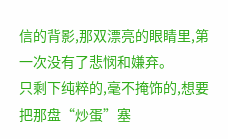信的背影,那双漂亮的眼睛里,第一次没有了悲悯和嫌弃。
只剩下纯粹的,毫不掩饰的,想要把那盘“炒蛋”塞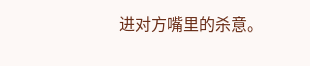进对方嘴里的杀意。